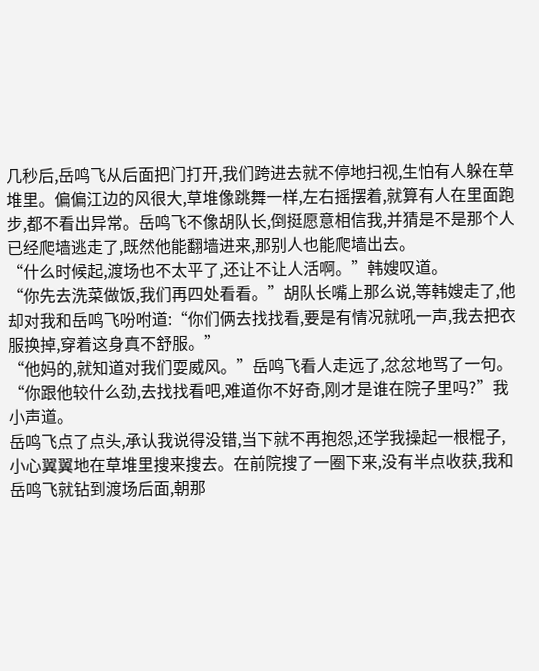几秒后,岳鸣飞从后面把门打开,我们跨进去就不停地扫视,生怕有人躲在草堆里。偏偏江边的风很大,草堆像跳舞一样,左右摇摆着,就算有人在里面跑步,都不看出异常。岳鸣飞不像胡队长,倒挺愿意相信我,并猜是不是那个人已经爬墙逃走了,既然他能翻墙进来,那别人也能爬墙出去。
“什么时候起,渡场也不太平了,还让不让人活啊。”韩嫂叹道。
“你先去洗菜做饭,我们再四处看看。”胡队长嘴上那么说,等韩嫂走了,他却对我和岳鸣飞吩咐道:“你们俩去找找看,要是有情况就吼一声,我去把衣服换掉,穿着这身真不舒服。”
“他妈的,就知道对我们耍威风。”岳鸣飞看人走远了,忿忿地骂了一句。
“你跟他较什么劲,去找找看吧,难道你不好奇,刚才是谁在院子里吗?”我小声道。
岳鸣飞点了点头,承认我说得没错,当下就不再抱怨,还学我操起一根棍子,小心翼翼地在草堆里搜来搜去。在前院搜了一圈下来,没有半点收获,我和岳鸣飞就钻到渡场后面,朝那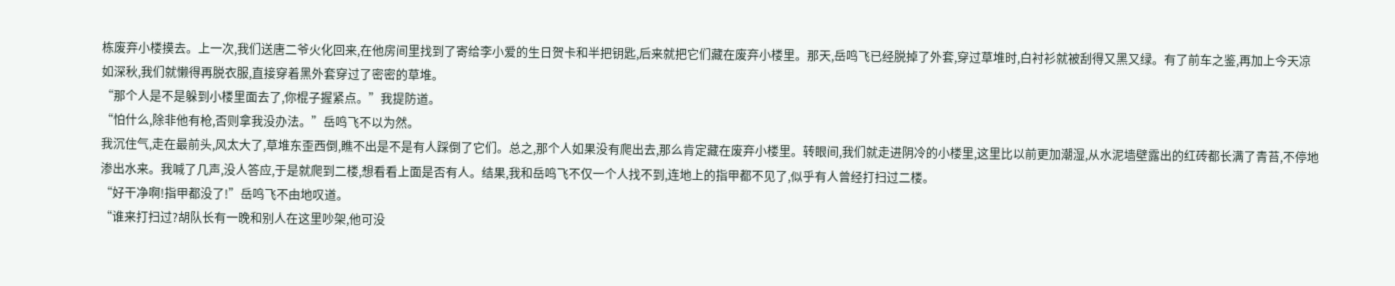栋废弃小楼摸去。上一次,我们送唐二爷火化回来,在他房间里找到了寄给李小爱的生日贺卡和半把钥匙,后来就把它们藏在废弃小楼里。那天,岳鸣飞已经脱掉了外套,穿过草堆时,白衬衫就被刮得又黑又绿。有了前车之鉴,再加上今天凉如深秋,我们就懒得再脱衣服,直接穿着黑外套穿过了密密的草堆。
“那个人是不是躲到小楼里面去了,你棍子握紧点。”我提防道。
“怕什么,除非他有枪,否则拿我没办法。”岳鸣飞不以为然。
我沉住气,走在最前头,风太大了,草堆东歪西倒,瞧不出是不是有人踩倒了它们。总之,那个人如果没有爬出去,那么肯定藏在废弃小楼里。转眼间,我们就走进阴冷的小楼里,这里比以前更加潮湿,从水泥墙壁露出的红砖都长满了青苔,不停地渗出水来。我喊了几声,没人答应,于是就爬到二楼,想看看上面是否有人。结果,我和岳鸣飞不仅一个人找不到,连地上的指甲都不见了,似乎有人曾经打扫过二楼。
“好干净啊!指甲都没了!”岳鸣飞不由地叹道。
“谁来打扫过?胡队长有一晚和别人在这里吵架,他可没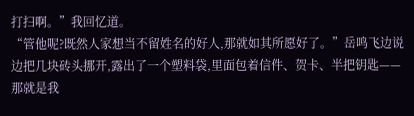打扫啊。”我回忆道。
“管他呢?既然人家想当不留姓名的好人,那就如其所愿好了。”岳鸣飞边说边把几块砖头挪开,露出了一个塑料袋,里面包着信件、贺卡、半把钥匙——那就是我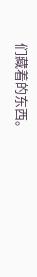们藏着的东西。